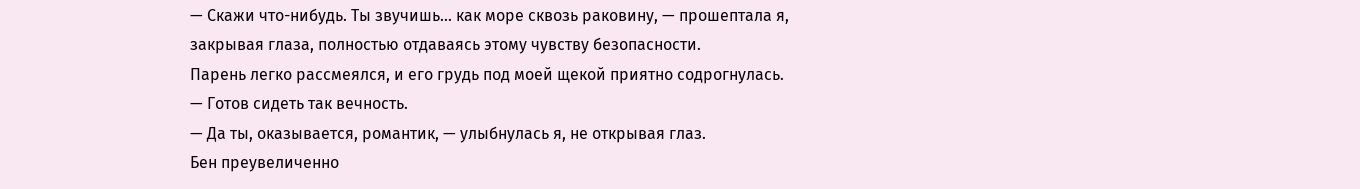— Скажи что-нибудь. Ты звучишь... как море сквозь раковину, — прошептала я, закрывая глаза, полностью отдаваясь этому чувству безопасности.
Парень легко рассмеялся, и его грудь под моей щекой приятно содрогнулась.
— Готов сидеть так вечность.
— Да ты, оказывается, романтик, — улыбнулась я, не открывая глаз.
Бен преувеличенно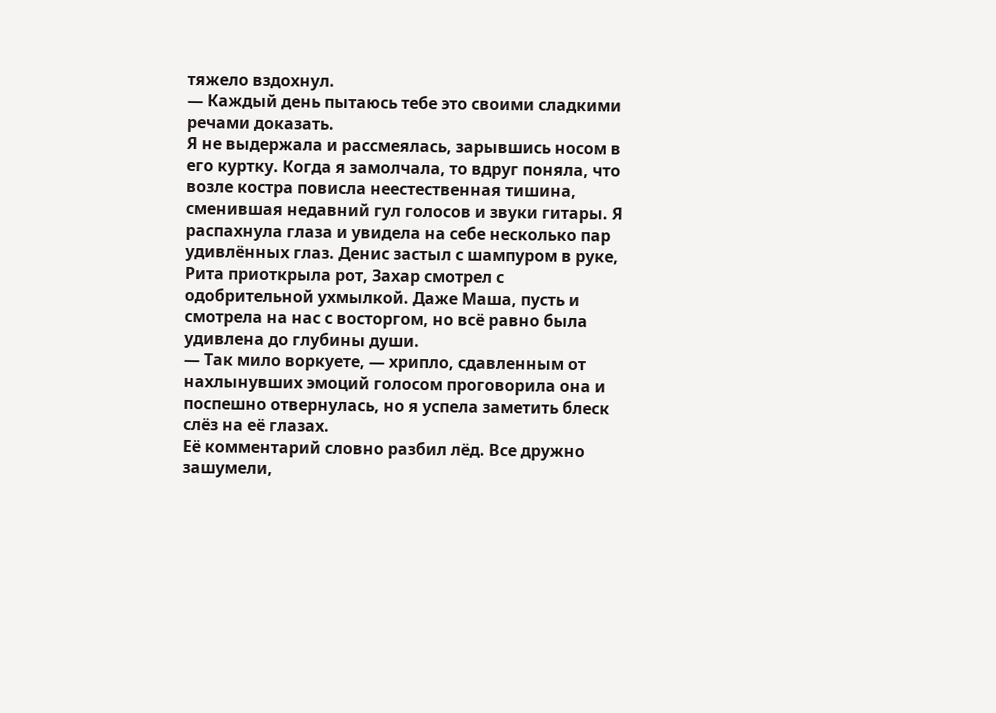тяжело вздохнул.
— Каждый день пытаюсь тебе это своими сладкими речами доказать.
Я не выдержала и рассмеялась, зарывшись носом в его куртку. Когда я замолчала, то вдруг поняла, что возле костра повисла неестественная тишина, сменившая недавний гул голосов и звуки гитары. Я распахнула глаза и увидела на себе несколько пар удивлённых глаз. Денис застыл с шампуром в руке, Рита приоткрыла рот, Захар смотрел с одобрительной ухмылкой. Даже Маша, пусть и смотрела на нас с восторгом, но всё равно была удивлена до глубины души.
— Так мило воркуете, — хрипло, сдавленным от нахлынувших эмоций голосом проговорила она и поспешно отвернулась, но я успела заметить блеск слёз на её глазах.
Её комментарий словно разбил лёд. Все дружно зашумели,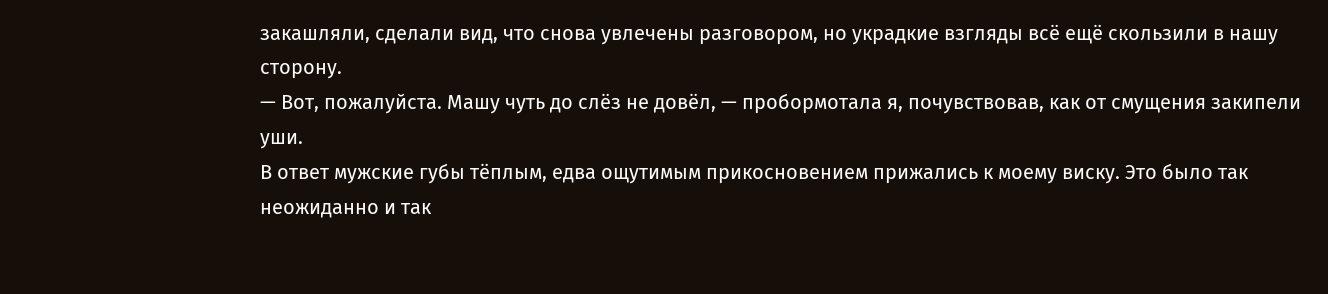закашляли, сделали вид, что снова увлечены разговором, но украдкие взгляды всё ещё скользили в нашу сторону.
— Вот, пожалуйста. Машу чуть до слёз не довёл, — пробормотала я, почувствовав, как от смущения закипели уши.
В ответ мужские губы тёплым, едва ощутимым прикосновением прижались к моему виску. Это было так неожиданно и так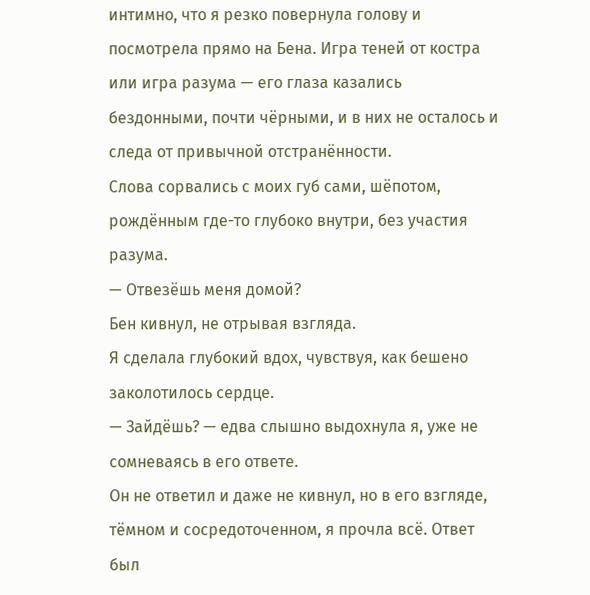интимно, что я резко повернула голову и посмотрела прямо на Бена. Игра теней от костра или игра разума — его глаза казались бездонными, почти чёрными, и в них не осталось и следа от привычной отстранённости.
Слова сорвались с моих губ сами, шёпотом, рождённым где-то глубоко внутри, без участия разума.
— Отвезёшь меня домой?
Бен кивнул, не отрывая взгляда.
Я сделала глубокий вдох, чувствуя, как бешено заколотилось сердце.
— Зайдёшь? — едва слышно выдохнула я, уже не сомневаясь в его ответе.
Он не ответил и даже не кивнул, но в его взгляде, тёмном и сосредоточенном, я прочла всё. Ответ был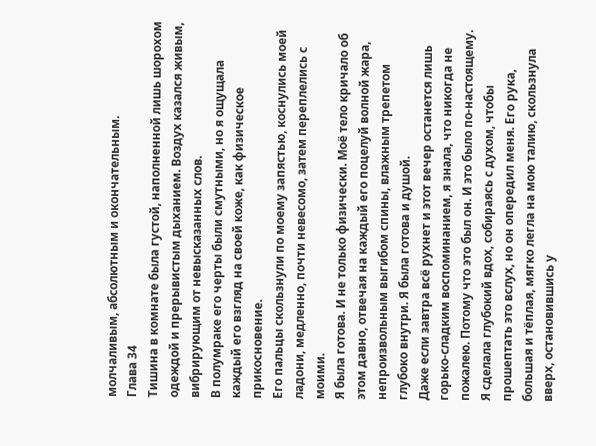молчаливым, абсолютным и окончательным.
Глава 34
Тишина в комнате была густой, наполненной лишь шорохом одеждой и прерывистым дыханием. Воздух казался живым, вибрирующим от невысказанных слов.
В полумраке его черты были смутными, но я ощущала каждый его взгляд на своей коже, как физическое прикосновение.
Его пальцы скользнули по моему запястью, коснулись моей ладони, медленно, почти невесомо, затем переплелись с моими.
Я была готова. И не только физически. Моё тело кричало об этом давно, отвечая на каждый его поцелуй волной жара, непроизвольным выгибом спины, влажным трепетом глубоко внутри. Я была готова и душой.
Даже если завтра всё рухнет и этот вечер останется лишь горько-сладким воспоминанием, я знала, что никогда не пожалею. Потому что это был он. И это было по-настоящему.
Я сделала глубокий вдох, собираясь с духом, чтобы прошептать это вслух, но он опередил меня. Его рука, большая и тёплая, мягко легла на мою талию, скользнула вверх, остановившись у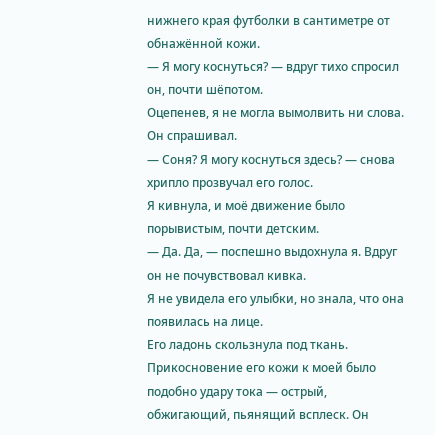нижнего края футболки в сантиметре от обнажённой кожи.
— Я могу коснуться? — вдруг тихо спросил он, почти шёпотом.
Оцепенев, я не могла вымолвить ни слова. Он спрашивал.
— Соня? Я могу коснуться здесь? — снова хрипло прозвучал его голос.
Я кивнула, и моё движение было порывистым, почти детским.
— Да. Да, — поспешно выдохнула я. Вдруг он не почувствовал кивка.
Я не увидела его улыбки, но знала, что она появилась на лице.
Его ладонь скользнула под ткань. Прикосновение его кожи к моей было подобно удару тока — острый, обжигающий, пьянящий всплеск. Он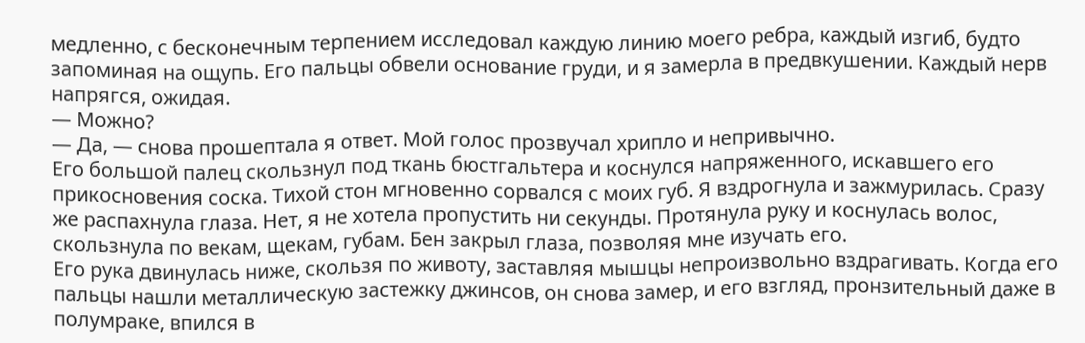медленно, с бесконечным терпением исследовал каждую линию моего ребра, каждый изгиб, будто запоминая на ощупь. Его пальцы обвели основание груди, и я замерла в предвкушении. Каждый нерв напрягся, ожидая.
— Можно?
— Да, — снова прошептала я ответ. Мой голос прозвучал хрипло и непривычно.
Его большой палец скользнул под ткань бюстгальтера и коснулся напряженного, искавшего его прикосновения соска. Тихой стон мгновенно сорвался с моих губ. Я вздрогнула и зажмурилась. Сразу же распахнула глаза. Нет, я не хотела пропустить ни секунды. Протянула руку и коснулась волос, скользнула по векам, щекам, губам. Бен закрыл глаза, позволяя мне изучать его.
Его рука двинулась ниже, скользя по животу, заставляя мышцы непроизвольно вздрагивать. Когда его пальцы нашли металлическую застежку джинсов, он снова замер, и его взгляд, пронзительный даже в полумраке, впился в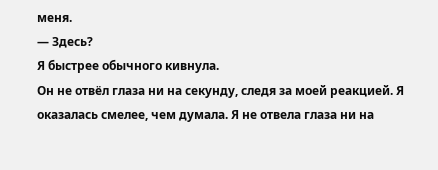меня.
— Здесь?
Я быстрее обычного кивнула.
Он не отвёл глаза ни на секунду, следя за моей реакцией. Я оказалась смелее, чем думала. Я не отвела глаза ни на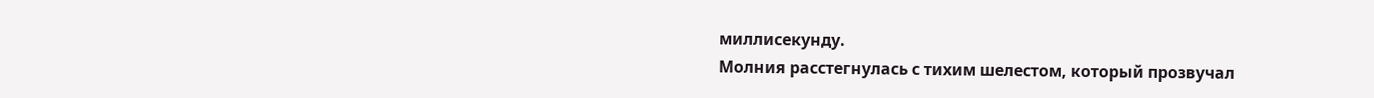миллисекунду.
Молния расстегнулась с тихим шелестом, который прозвучал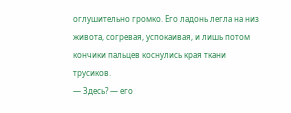оглушительно громко. Его ладонь легла на низ живота, согревая, успокаивая, и лишь потом кончики пальцев коснулись края ткани трусиков.
— Здесь? — его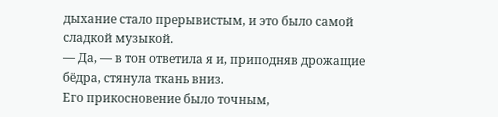дыхание стало прерывистым, и это было самой сладкой музыкой.
— Да, — в тон ответила я и, приподняв дрожащие бёдра, стянула ткань вниз.
Его прикосновение было точным,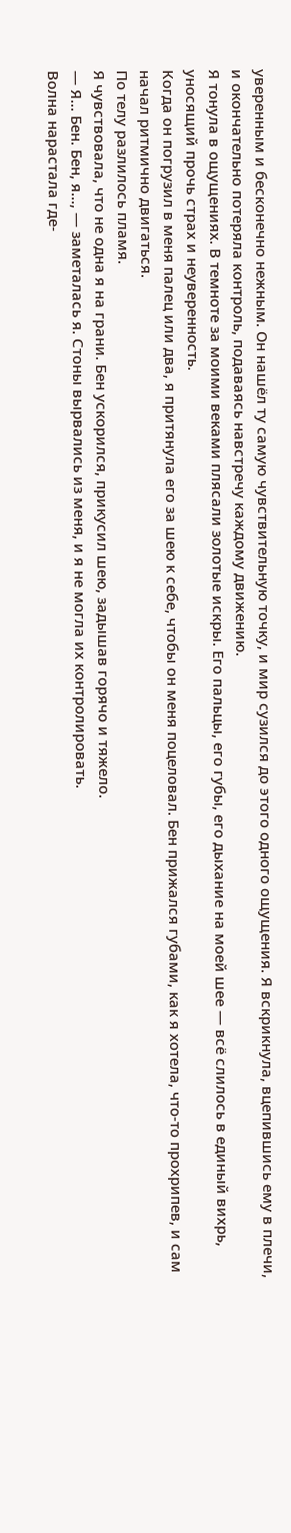уверенным и бесконечно нежным. Он нашёл ту самую чувствительную точку, и мир сузился до этого одного ощущения. Я вскрикнула, вцепившись ему в плечи, и окончательно потеряла контроль, подаваясь навстречу каждому движению.
Я тонула в ощущениях. В темноте за моими веками плясали золотые искры. Его пальцы, его губы, его дыхание на моей шее — всё слилось в единый вихрь, уносящий прочь страх и неуверенность.
Когда он погрузил в меня палец или два, я притянула его за шею к себе, чтобы он меня поцеловал. Бен прижался губами, как я хотела, что-то прохрипев, и сам начал ритмично двигаться.
По телу разлилось пламя.
Я чувствовала, что не одна я на грани. Бен ускорился, прикусил шею, задышав горячо и тяжело.
— Я... Бен. Бен, я..., — заметалась я. Стоны вырвались из меня, и я не могла их контролировать.
Волна нарастала где-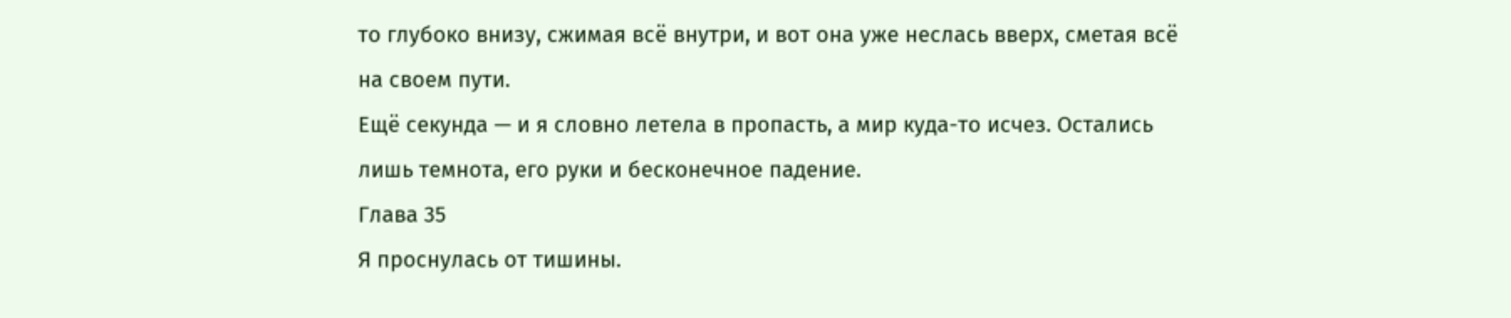то глубоко внизу, сжимая всё внутри, и вот она уже неслась вверх, сметая всё на своем пути.
Ещё секунда — и я словно летела в пропасть, а мир куда-то исчез. Остались лишь темнота, его руки и бесконечное падение.
Глава 35
Я проснулась от тишины.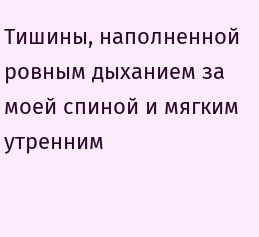Тишины, наполненной ровным дыханием за моей спиной и мягким утренним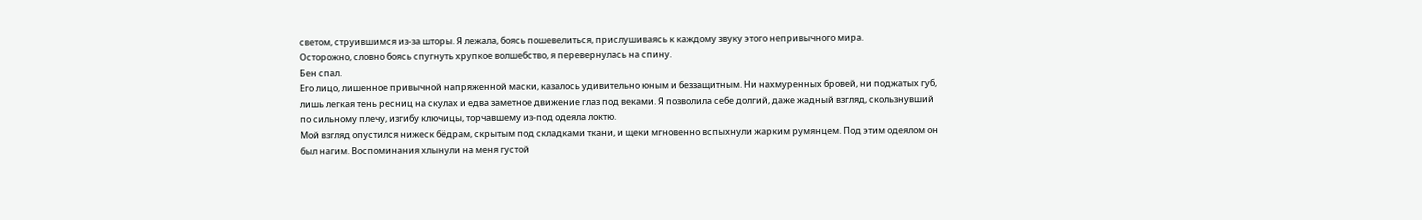светом, струившимся из-за шторы. Я лежала, боясь пошевелиться, прислушиваясь к каждому звуку этого непривычного мира.
Осторожно, словно боясь спугнуть хрупкое волшебство, я перевернулась на спину.
Бен спал.
Его лицо, лишенное привычной напряженной маски, казалось удивительно юным и беззащитным. Ни нахмуренных бровей, ни поджатых губ, лишь легкая тень ресниц на скулах и едва заметное движение глаз под веками. Я позволила себе долгий, даже жадный взгляд, скользнувший по сильному плечу, изгибу ключицы, торчавшему из-под одеяла локтю.
Мой взгляд опустился нижеск бёдрам, скрытым под складками ткани, и щеки мгновенно вспыхнули жарким румянцем. Под этим одеялом он был нагим. Воспоминания хлынули на меня густой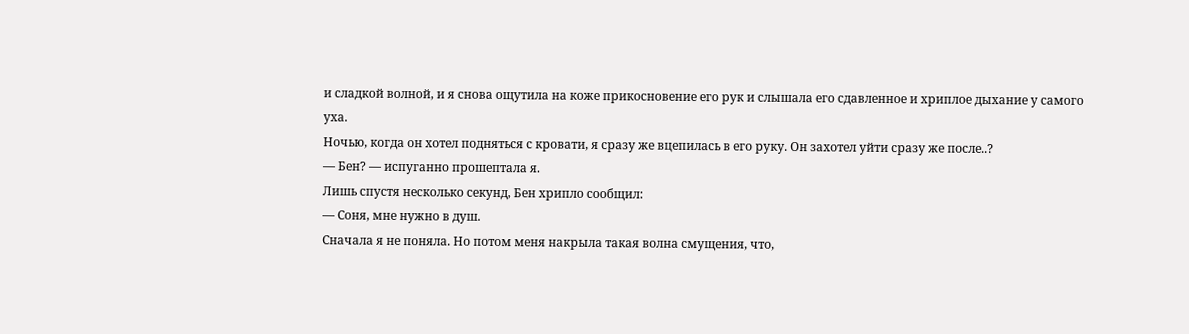и сладкой волной, и я снова ощутила на коже прикосновение его рук и слышала его сдавленное и хриплое дыхание у самого уха.
Ночью, когда он хотел подняться с кровати, я сразу же вцепилась в его руку. Он захотел уйти сразу же после..?
— Бен? — испуганно прошептала я.
Лишь спустя несколько секунд, Бен хрипло сообщил:
— Соня, мне нужно в душ.
Сначала я не поняла. Но потом меня накрыла такая волна смущения, что,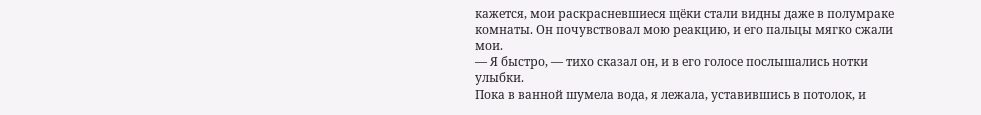кажется, мои раскрасневшиеся щёки стали видны даже в полумраке комнаты. Он почувствовал мою реакцию, и его пальцы мягко сжали мои.
— Я быстро, — тихо сказал он, и в его голосе послышались нотки улыбки.
Пока в ванной шумела вода, я лежала, уставившись в потолок, и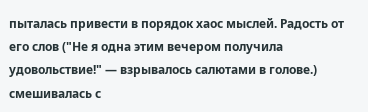пыталась привести в порядок хаос мыслей. Радость от его слов ("Не я одна этим вечером получила удовольствие!" — взрывалось салютами в голове.) смешивалась с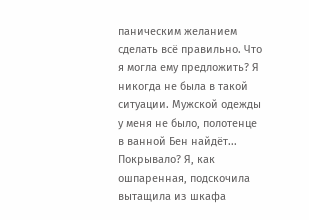паническим желанием сделать всё правильно. Что я могла ему предложить? Я никогда не была в такой ситуации. Мужской одежды у меня не было, полотенце в ванной Бен найдёт... Покрывало? Я, как ошпаренная, подскочила вытащила из шкафа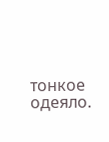тонкое одеяло.